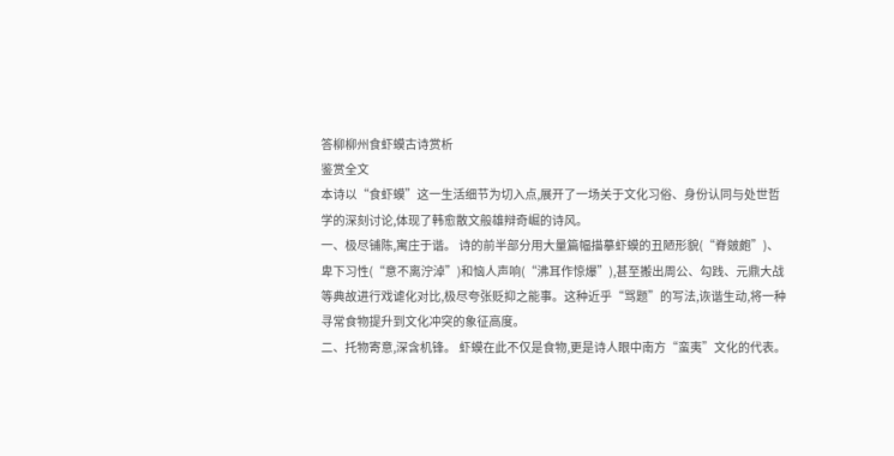答柳柳州食虾蟆古诗赏析
鉴赏全文
本诗以“食虾蟆”这一生活细节为切入点,展开了一场关于文化习俗、身份认同与处世哲学的深刻讨论,体现了韩愈散文般雄辩奇崛的诗风。
一、极尽铺陈,寓庄于谐。 诗的前半部分用大量篇幅描摹虾蟆的丑陋形貌(“脊皴皰”)、卑下习性(“意不离泞淖”)和恼人声响(“沸耳作惊爆”),甚至搬出周公、勾践、元鼎大战等典故进行戏谑化对比,极尽夸张贬抑之能事。这种近乎“骂题”的写法,诙谐生动,将一种寻常食物提升到文化冲突的象征高度。
二、托物寄意,深含机锋。 虾蟆在此不仅是食物,更是诗人眼中南方“蛮夷”文化的代表。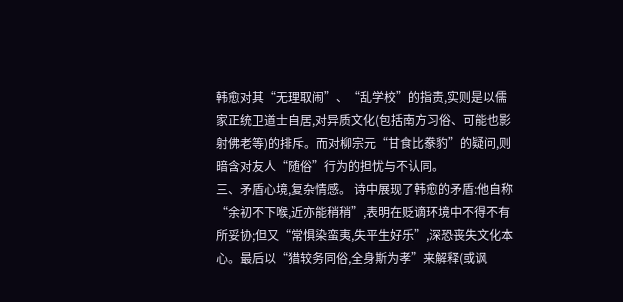韩愈对其“无理取闹”、“乱学校”的指责,实则是以儒家正统卫道士自居,对异质文化(包括南方习俗、可能也影射佛老等)的排斥。而对柳宗元“甘食比豢豹”的疑问,则暗含对友人“随俗”行为的担忧与不认同。
三、矛盾心境,复杂情感。 诗中展现了韩愈的矛盾:他自称“余初不下喉,近亦能稍稍”,表明在贬谪环境中不得不有所妥协;但又“常惧染蛮夷,失平生好乐”,深恐丧失文化本心。最后以“猎较务同俗,全身斯为孝”来解释(或讽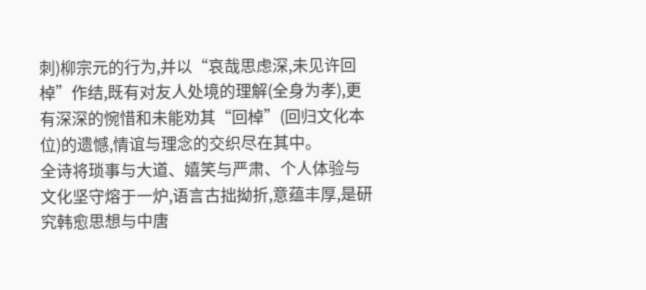刺)柳宗元的行为,并以“哀哉思虑深,未见许回棹”作结,既有对友人处境的理解(全身为孝),更有深深的惋惜和未能劝其“回棹”(回归文化本位)的遗憾,情谊与理念的交织尽在其中。
全诗将琐事与大道、嬉笑与严肃、个人体验与文化坚守熔于一炉,语言古拙拗折,意蕴丰厚,是研究韩愈思想与中唐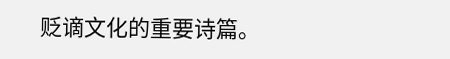贬谪文化的重要诗篇。